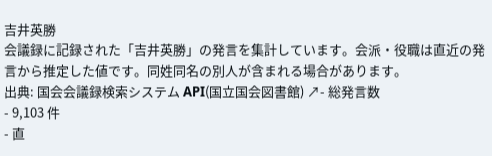吉井英勝
会議録に記録された「吉井英勝」の発言を集計しています。会派・役職は直近の発言から推定した値です。同姓同名の別人が含まれる場合があります。
出典: 国会会議録検索システム API(国立国会図書館) ↗- 総発言数
- 9,103 件
- 直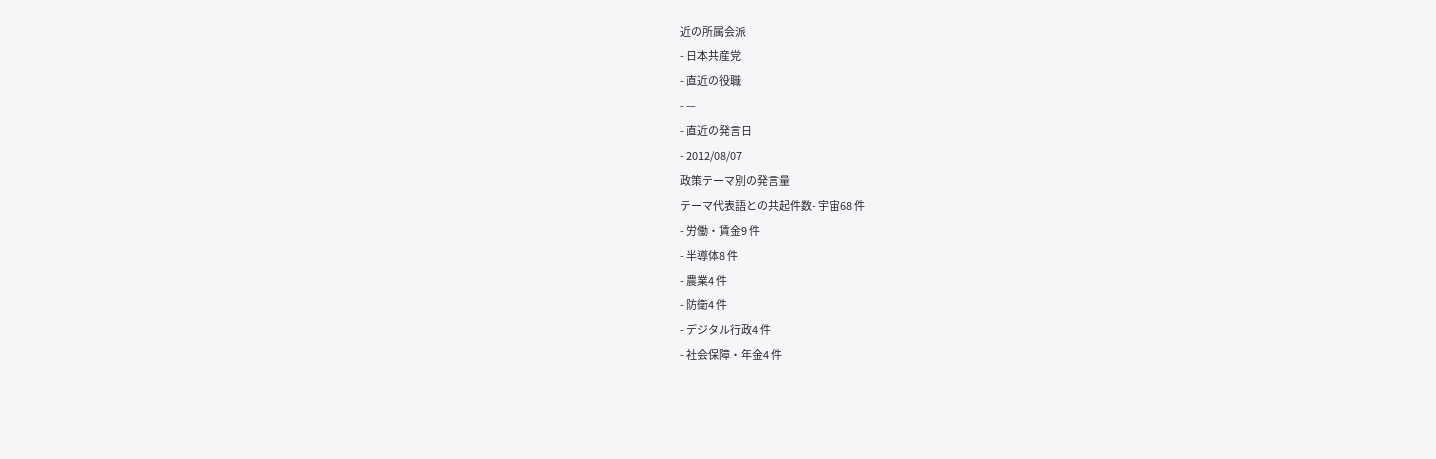近の所属会派
- 日本共産党
- 直近の役職
- —
- 直近の発言日
- 2012/08/07
政策テーマ別の発言量
テーマ代表語との共起件数- 宇宙68 件
- 労働・賃金9 件
- 半導体8 件
- 農業4 件
- 防衛4 件
- デジタル行政4 件
- 社会保障・年金4 件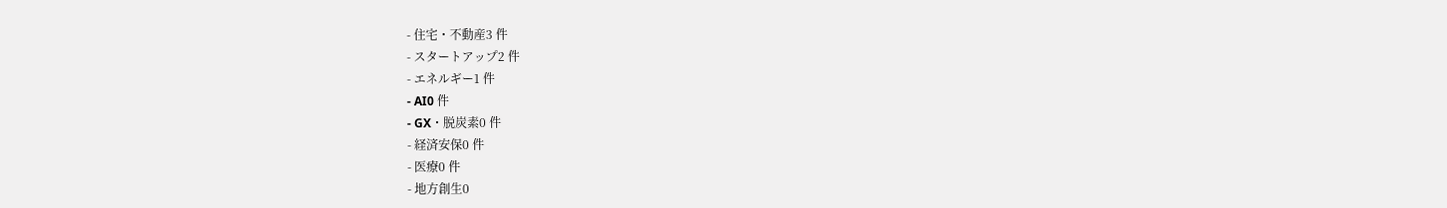- 住宅・不動産3 件
- スタートアップ2 件
- エネルギー1 件
- AI0 件
- GX・脱炭素0 件
- 経済安保0 件
- 医療0 件
- 地方創生0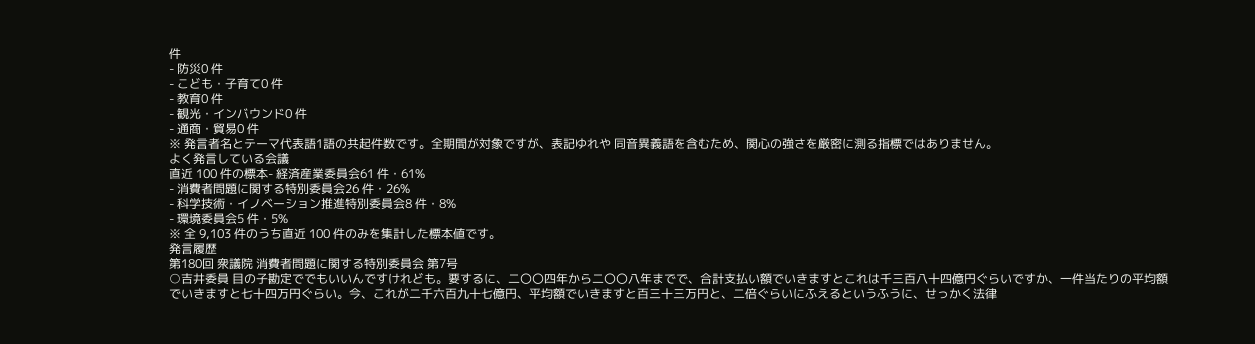件
- 防災0 件
- こども・子育て0 件
- 教育0 件
- 観光・インバウンド0 件
- 通商・貿易0 件
※ 発言者名とテーマ代表語1語の共起件数です。全期間が対象ですが、表記ゆれや 同音異義語を含むため、関心の強さを厳密に測る指標ではありません。
よく発言している会議
直近 100 件の標本- 経済産業委員会61 件・61%
- 消費者問題に関する特別委員会26 件・26%
- 科学技術・イノベーション推進特別委員会8 件・8%
- 環境委員会5 件・5%
※ 全 9,103 件のうち直近 100 件のみを集計した標本値です。
発言履歴
第180回 衆議院 消費者問題に関する特別委員会 第7号
○吉井委員 目の子勘定ででもいいんですけれども。要するに、二〇〇四年から二〇〇八年までで、合計支払い額でいきますとこれは千三百八十四億円ぐらいですか、一件当たりの平均額でいきますと七十四万円ぐらい。今、これが二千六百九十七億円、平均額でいきますと百三十三万円と、二倍ぐらいにふえるというふうに、せっかく法律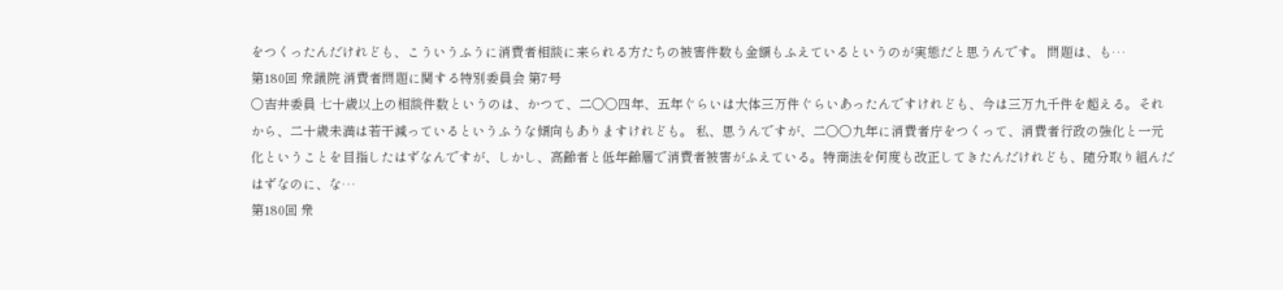をつくったんだけれども、こういうふうに消費者相談に来られる方たちの被害件数も金額もふえているというのが実態だと思うんです。 問題は、も…
第180回 衆議院 消費者問題に関する特別委員会 第7号
○吉井委員 七十歳以上の相談件数というのは、かつて、二〇〇四年、五年ぐらいは大体三万件ぐらいあったんですけれども、今は三万九千件を超える。それから、二十歳未満は若干減っているというふうな傾向もありますけれども。 私、思うんですが、二〇〇九年に消費者庁をつくって、消費者行政の強化と一元化ということを目指したはずなんですが、しかし、高齢者と低年齢層で消費者被害がふえている。特商法を何度も改正してきたんだけれども、随分取り組んだはずなのに、な…
第180回 衆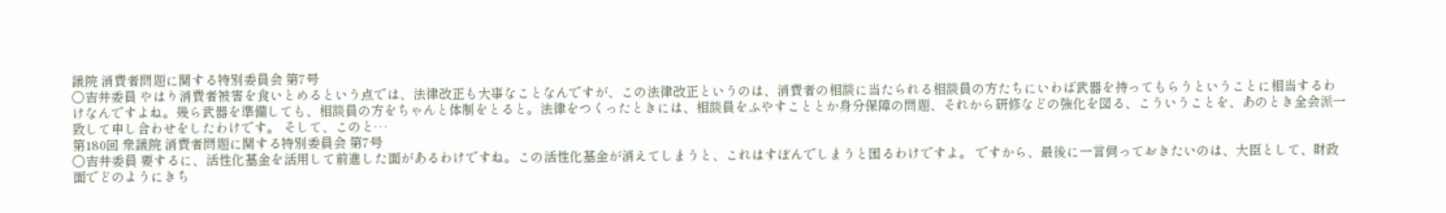議院 消費者問題に関する特別委員会 第7号
○吉井委員 やはり消費者被害を食いとめるという点では、法律改正も大事なことなんですが、この法律改正というのは、消費者の相談に当たられる相談員の方たちにいわば武器を持ってもらうということに相当するわけなんですよね。幾ら武器を準備しても、相談員の方をちゃんと体制をとると。法律をつくったときには、相談員をふやすこととか身分保障の問題、それから研修などの強化を図る、こういうことを、あのとき全会派一致して申し合わせをしたわけです。 そして、このと…
第180回 衆議院 消費者問題に関する特別委員会 第7号
○吉井委員 要するに、活性化基金を活用して前進した面があるわけですね。この活性化基金が消えてしまうと、これはすぼんでしまうと困るわけですよ。 ですから、最後に一言伺っておきたいのは、大臣として、財政面でどのようにきち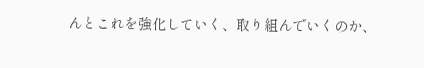んとこれを強化していく、取り組んでいくのか、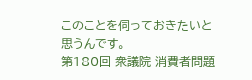このことを伺っておきたいと思うんです。
第180回 衆議院 消費者問題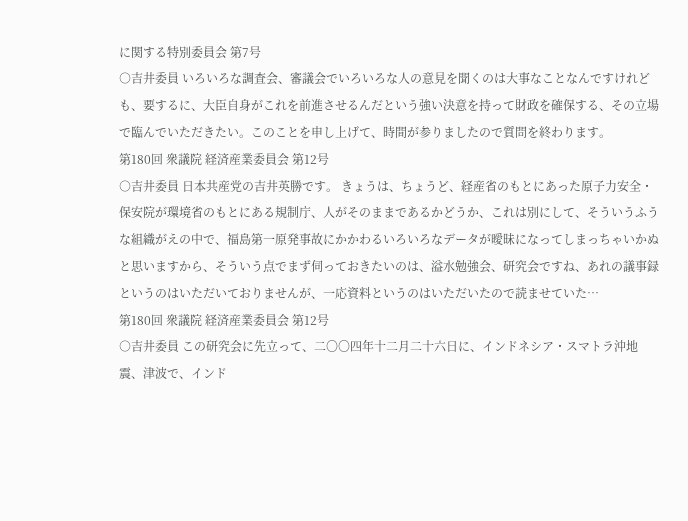に関する特別委員会 第7号
○吉井委員 いろいろな調査会、審議会でいろいろな人の意見を聞くのは大事なことなんですけれども、要するに、大臣自身がこれを前進させるんだという強い決意を持って財政を確保する、その立場で臨んでいただきたい。このことを申し上げて、時間が参りましたので質問を終わります。
第180回 衆議院 経済産業委員会 第12号
○吉井委員 日本共産党の吉井英勝です。 きょうは、ちょうど、経産省のもとにあった原子力安全・保安院が環境省のもとにある規制庁、人がそのままであるかどうか、これは別にして、そういうふうな組織がえの中で、福島第一原発事故にかかわるいろいろなデータが曖昧になってしまっちゃいかぬと思いますから、そういう点でまず伺っておきたいのは、溢水勉強会、研究会ですね、あれの議事録というのはいただいておりませんが、一応資料というのはいただいたので読ませていた…
第180回 衆議院 経済産業委員会 第12号
○吉井委員 この研究会に先立って、二〇〇四年十二月二十六日に、インドネシア・スマトラ沖地震、津波で、インド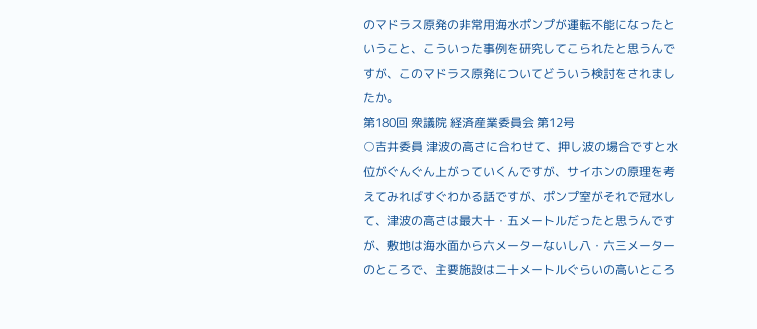のマドラス原発の非常用海水ポンプが運転不能になったということ、こういった事例を研究してこられたと思うんですが、このマドラス原発についてどういう検討をされましたか。
第180回 衆議院 経済産業委員会 第12号
○吉井委員 津波の高さに合わせて、押し波の場合ですと水位がぐんぐん上がっていくんですが、サイホンの原理を考えてみればすぐわかる話ですが、ポンプ室がそれで冠水して、津波の高さは最大十・五メートルだったと思うんですが、敷地は海水面から六メーターないし八・六三メーターのところで、主要施設は二十メートルぐらいの高いところ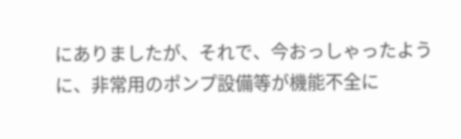にありましたが、それで、今おっしゃったように、非常用のポンプ設備等が機能不全に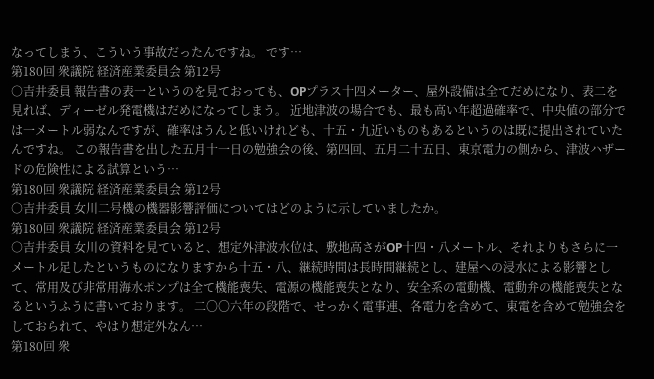なってしまう、こういう事故だったんですね。 です…
第180回 衆議院 経済産業委員会 第12号
○吉井委員 報告書の表一というのを見ておっても、OPプラス十四メーター、屋外設備は全てだめになり、表二を見れば、ディーゼル発電機はだめになってしまう。 近地津波の場合でも、最も高い年超過確率で、中央値の部分では一メートル弱なんですが、確率はうんと低いけれども、十五・九近いものもあるというのは既に提出されていたんですね。 この報告書を出した五月十一日の勉強会の後、第四回、五月二十五日、東京電力の側から、津波ハザードの危険性による試算という…
第180回 衆議院 経済産業委員会 第12号
○吉井委員 女川二号機の機器影響評価についてはどのように示していましたか。
第180回 衆議院 経済産業委員会 第12号
○吉井委員 女川の資料を見ていると、想定外津波水位は、敷地高さがOP十四・八メートル、それよりもさらに一メートル足したというものになりますから十五・八、継続時間は長時間継続とし、建屋への浸水による影響として、常用及び非常用海水ポンプは全て機能喪失、電源の機能喪失となり、安全系の電動機、電動弁の機能喪失となるというふうに書いております。 二〇〇六年の段階で、せっかく電事連、各電力を含めて、東電を含めて勉強会をしておられて、やはり想定外なん…
第180回 衆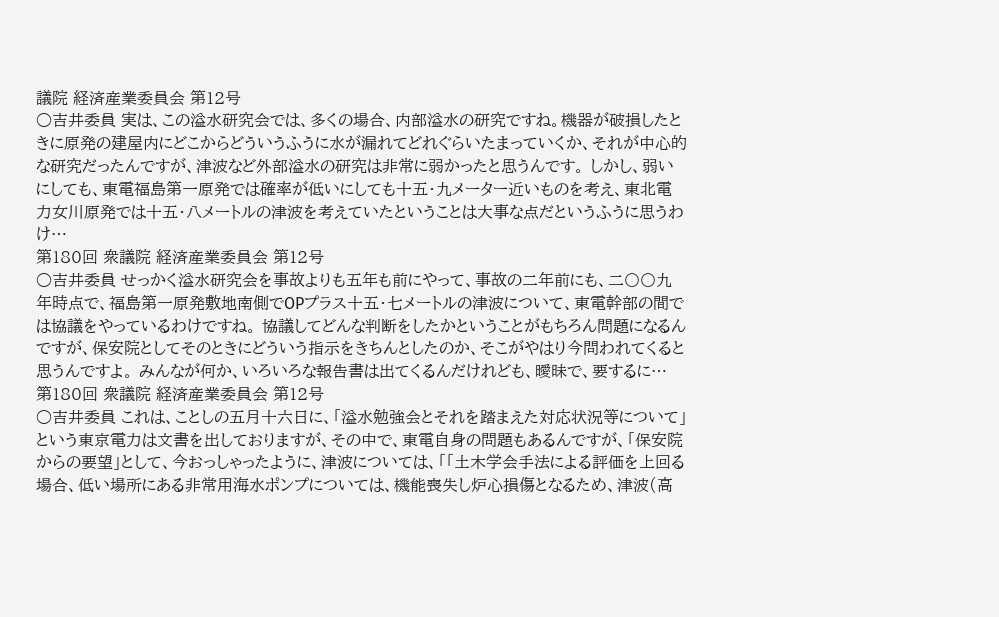議院 経済産業委員会 第12号
○吉井委員 実は、この溢水研究会では、多くの場合、内部溢水の研究ですね。機器が破損したときに原発の建屋内にどこからどういうふうに水が漏れてどれぐらいたまっていくか、それが中心的な研究だったんですが、津波など外部溢水の研究は非常に弱かったと思うんです。 しかし、弱いにしても、東電福島第一原発では確率が低いにしても十五・九メーター近いものを考え、東北電力女川原発では十五・八メートルの津波を考えていたということは大事な点だというふうに思うわけ…
第180回 衆議院 経済産業委員会 第12号
○吉井委員 せっかく溢水研究会を事故よりも五年も前にやって、事故の二年前にも、二〇〇九年時点で、福島第一原発敷地南側でOPプラス十五・七メートルの津波について、東電幹部の間では協議をやっているわけですね。 協議してどんな判断をしたかということがもちろん問題になるんですが、保安院としてそのときにどういう指示をきちんとしたのか、そこがやはり今問われてくると思うんですよ。 みんなが何か、いろいろな報告書は出てくるんだけれども、曖昧で、要するに…
第180回 衆議院 経済産業委員会 第12号
○吉井委員 これは、ことしの五月十六日に、「溢水勉強会とそれを踏まえた対応状況等について」という東京電力は文書を出しておりますが、その中で、東電自身の問題もあるんですが、「保安院からの要望」として、今おっしゃったように、津波については、「「土木学会手法による評価を上回る場合、低い場所にある非常用海水ポンプについては、機能喪失し炉心損傷となるため、津波(高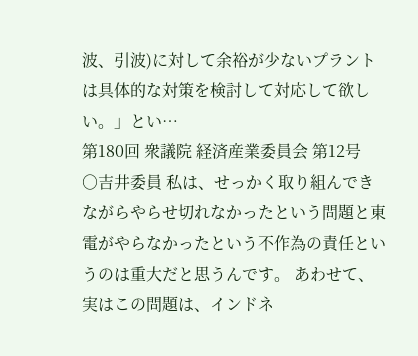波、引波)に対して余裕が少ないプラントは具体的な対策を検討して対応して欲しい。」とい…
第180回 衆議院 経済産業委員会 第12号
○吉井委員 私は、せっかく取り組んできながらやらせ切れなかったという問題と東電がやらなかったという不作為の責任というのは重大だと思うんです。 あわせて、実はこの問題は、インドネ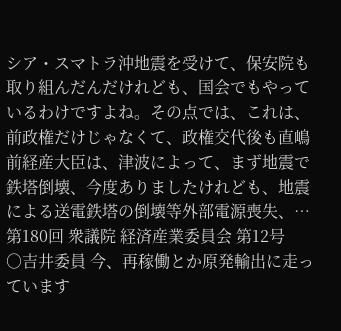シア・スマトラ沖地震を受けて、保安院も取り組んだんだけれども、国会でもやっているわけですよね。その点では、これは、前政権だけじゃなくて、政権交代後も直嶋前経産大臣は、津波によって、まず地震で鉄塔倒壊、今度ありましたけれども、地震による送電鉄塔の倒壊等外部電源喪失、…
第180回 衆議院 経済産業委員会 第12号
○吉井委員 今、再稼働とか原発輸出に走っています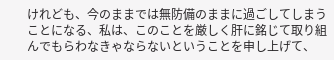けれども、今のままでは無防備のままに過ごしてしまうことになる、私は、このことを厳しく肝に銘じて取り組んでもらわなきゃならないということを申し上げて、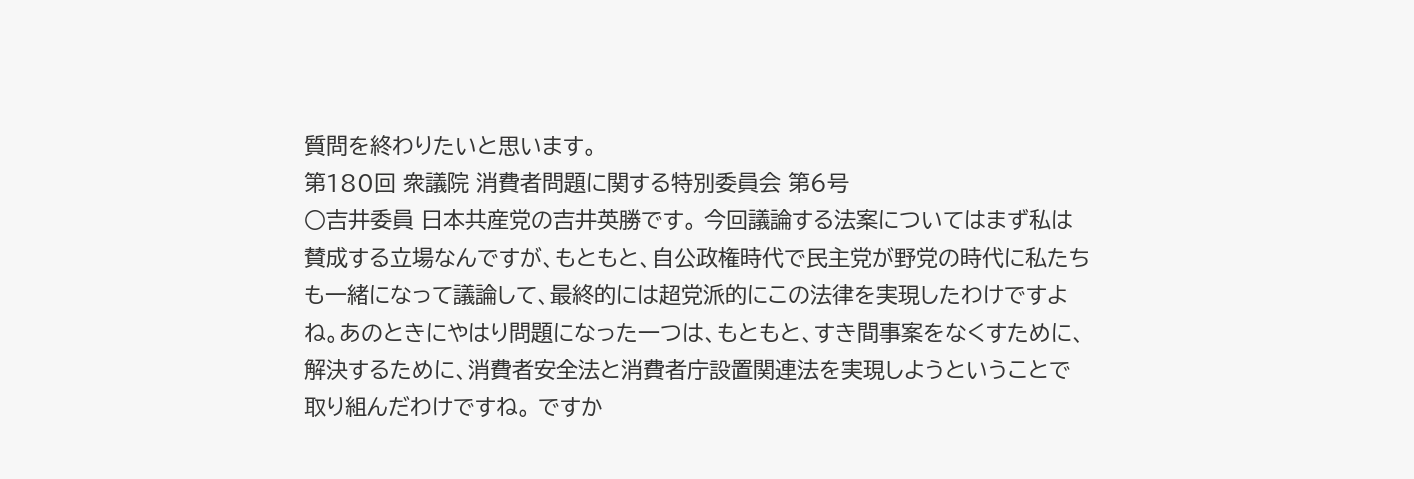質問を終わりたいと思います。
第180回 衆議院 消費者問題に関する特別委員会 第6号
○吉井委員 日本共産党の吉井英勝です。 今回議論する法案についてはまず私は賛成する立場なんですが、もともと、自公政権時代で民主党が野党の時代に私たちも一緒になって議論して、最終的には超党派的にこの法律を実現したわけですよね。あのときにやはり問題になった一つは、もともと、すき間事案をなくすために、解決するために、消費者安全法と消費者庁設置関連法を実現しようということで取り組んだわけですね。 ですか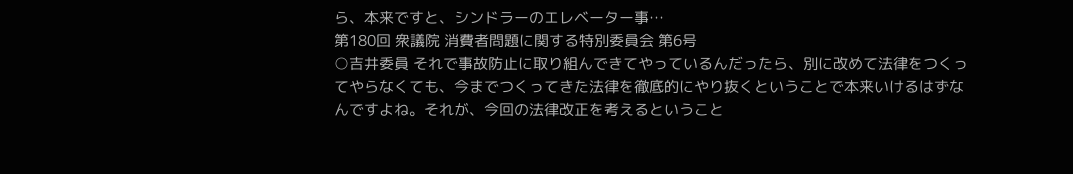ら、本来ですと、シンドラーのエレベーター事…
第180回 衆議院 消費者問題に関する特別委員会 第6号
○吉井委員 それで事故防止に取り組んできてやっているんだったら、別に改めて法律をつくってやらなくても、今までつくってきた法律を徹底的にやり抜くということで本来いけるはずなんですよね。それが、今回の法律改正を考えるということ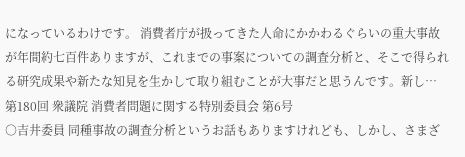になっているわけです。 消費者庁が扱ってきた人命にかかわるぐらいの重大事故が年間約七百件ありますが、これまでの事案についての調査分析と、そこで得られる研究成果や新たな知見を生かして取り組むことが大事だと思うんです。新し…
第180回 衆議院 消費者問題に関する特別委員会 第6号
○吉井委員 同種事故の調査分析というお話もありますけれども、しかし、さまざ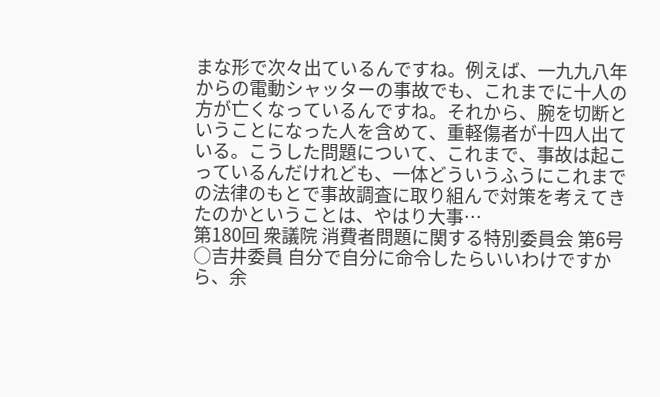まな形で次々出ているんですね。例えば、一九九八年からの電動シャッターの事故でも、これまでに十人の方が亡くなっているんですね。それから、腕を切断ということになった人を含めて、重軽傷者が十四人出ている。こうした問題について、これまで、事故は起こっているんだけれども、一体どういうふうにこれまでの法律のもとで事故調査に取り組んで対策を考えてきたのかということは、やはり大事…
第180回 衆議院 消費者問題に関する特別委員会 第6号
○吉井委員 自分で自分に命令したらいいわけですから、余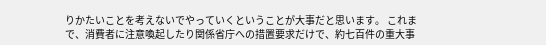りかたいことを考えないでやっていくということが大事だと思います。 これまで、消費者に注意喚起したり関係省庁への措置要求だけで、約七百件の重大事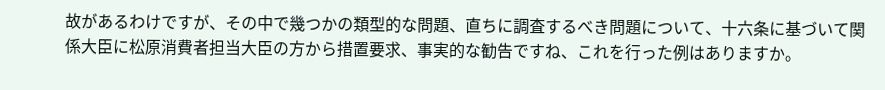故があるわけですが、その中で幾つかの類型的な問題、直ちに調査するべき問題について、十六条に基づいて関係大臣に松原消費者担当大臣の方から措置要求、事実的な勧告ですね、これを行った例はありますか。